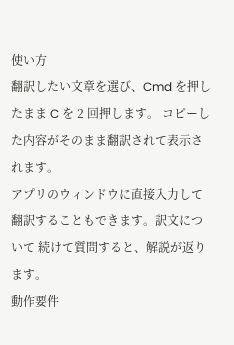使い方
翻訳したい文章を選び、Cmd を押したまま C を 2 回押します。 コピーした内容がそのまま翻訳されて表示されます。
アプリのウィンドウに直接入力して翻訳することもできます。訳文について 続けて質問すると、解説が返ります。
動作要件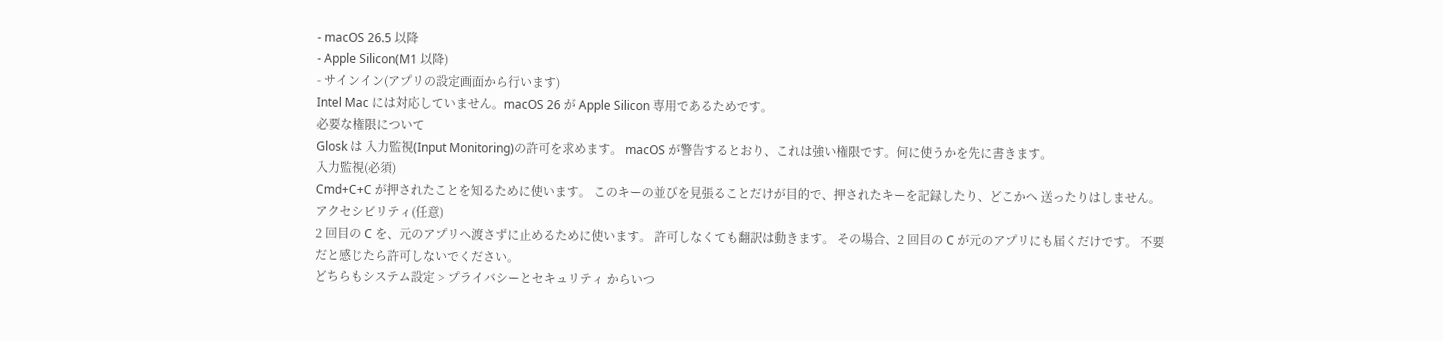- macOS 26.5 以降
- Apple Silicon(M1 以降)
- サインイン(アプリの設定画面から行います)
Intel Mac には対応していません。macOS 26 が Apple Silicon 専用であるためです。
必要な権限について
Glosk は 入力監視(Input Monitoring)の許可を求めます。 macOS が警告するとおり、これは強い権限です。何に使うかを先に書きます。
入力監視(必須)
Cmd+C+C が押されたことを知るために使います。 このキーの並びを見張ることだけが目的で、押されたキーを記録したり、どこかへ 送ったりはしません。
アクセシビリティ(任意)
2 回目の C を、元のアプリへ渡さずに止めるために使います。 許可しなくても翻訳は動きます。 その場合、2 回目の C が元のアプリにも届くだけです。 不要だと感じたら許可しないでください。
どちらもシステム設定 > プライバシーとセキュリティ からいつ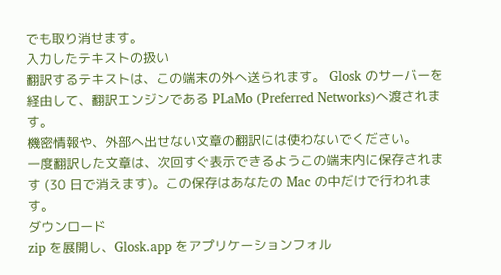でも取り消せます。
入力したテキストの扱い
翻訳するテキストは、この端末の外へ送られます。 Glosk のサーバーを経由して、翻訳エンジンである PLaMo (Preferred Networks)へ渡されます。
機密情報や、外部へ出せない文章の翻訳には使わないでください。
一度翻訳した文章は、次回すぐ表示できるようこの端末内に保存されます (30 日で消えます)。この保存はあなたの Mac の中だけで行われます。
ダウンロード
zip を展開し、Glosk.app をアプリケーションフォル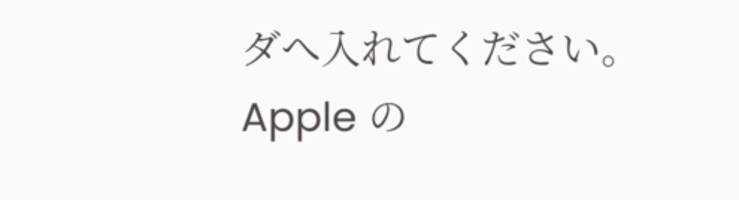ダへ入れてください。
Apple の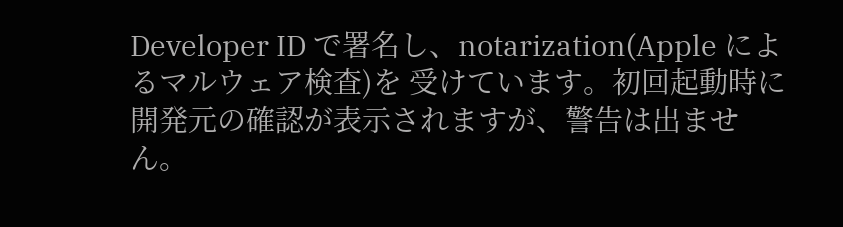Developer ID で署名し、notarization(Apple によるマルウェア検査)を 受けています。初回起動時に開発元の確認が表示されますが、警告は出ません。